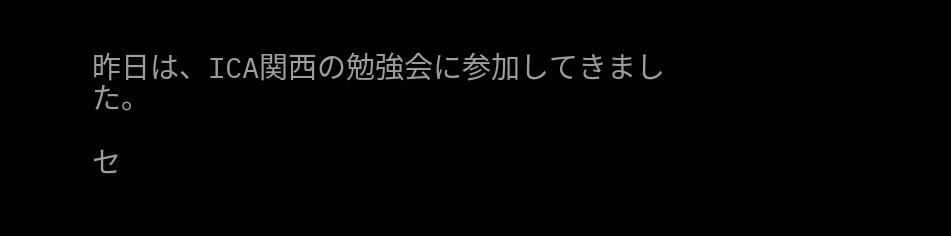昨日は、ICA関西の勉強会に参加してきました。

セ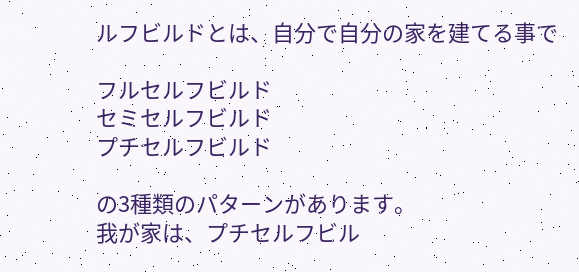ルフビルドとは、自分で自分の家を建てる事で

フルセルフビルド
セミセルフビルド
プチセルフビルド

の3種類のパターンがあります。
我が家は、プチセルフビル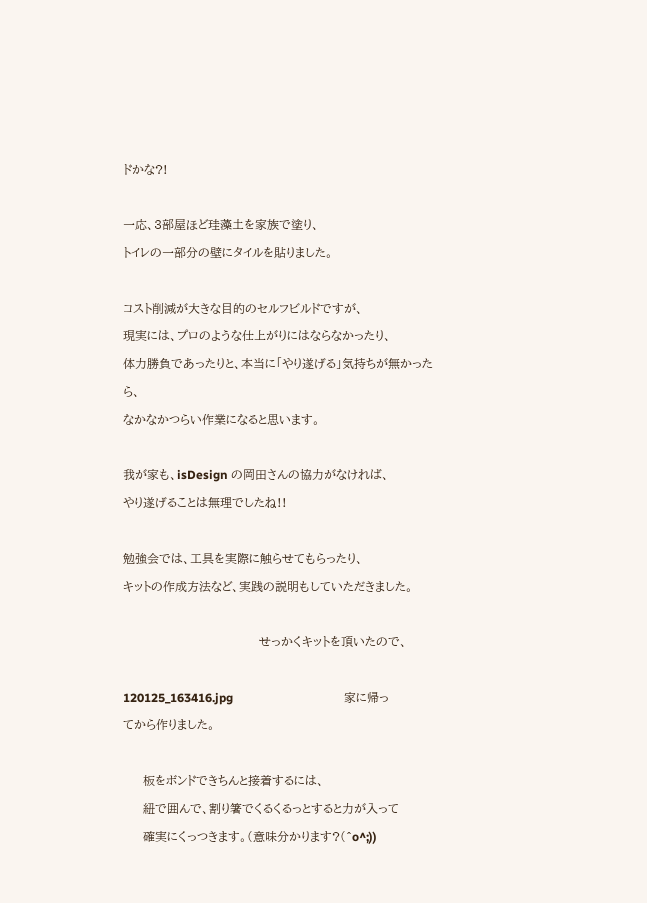ドかな?!

一応、3部屋ほど珪藻土を家族で塗り、
トイレの一部分の壁にタイルを貼りました。

コスト削減が大きな目的のセルフビルドですが、
現実には、プロのような仕上がりにはならなかったり、
体力勝負であったりと、本当に「やり遂げる」気持ちが無かったら、
なかなかつらい作業になると思います。

我が家も、isDesign の岡田さんの協力がなければ、
やり遂げることは無理でしたね!!

勉強会では、工具を実際に触らせてもらったり、
キットの作成方法など、実践の説明もしていただきました。

                                  せっかくキットを頂いたので、

120125_163416.jpg                                     家に帰ってから作りました。

     板をボンドできちんと接着するには、
     紐で囲んで、割り箸でくるくるっとすると力が入って
     確実にくっつきます。(意味分かります?(^o^;))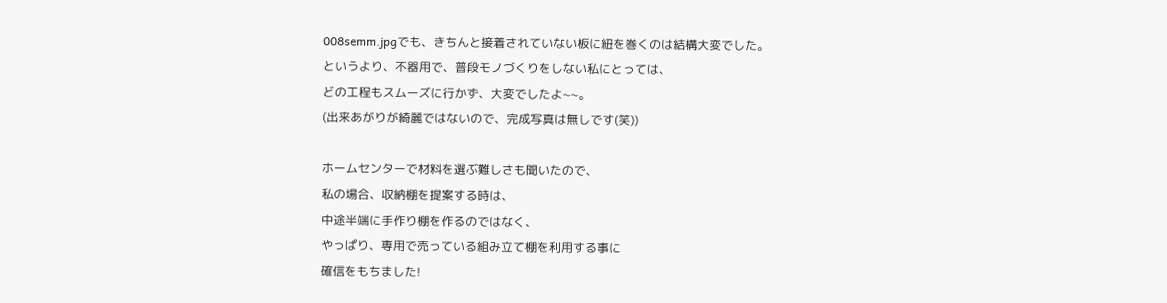008semm.jpgでも、きちんと接着されていない板に紐を巻くのは結構大変でした。
というより、不器用で、普段モノづくりをしない私にとっては、
どの工程もスムーズに行かず、大変でしたよ~~。
(出来あがりが綺麗ではないので、完成写真は無しです(笑))

ホームセンターで材料を選ぶ難しさも聞いたので、
私の場合、収納棚を提案する時は、
中途半端に手作り棚を作るのではなく、
やっぱり、専用で売っている組み立て棚を利用する事に
確信をもちました!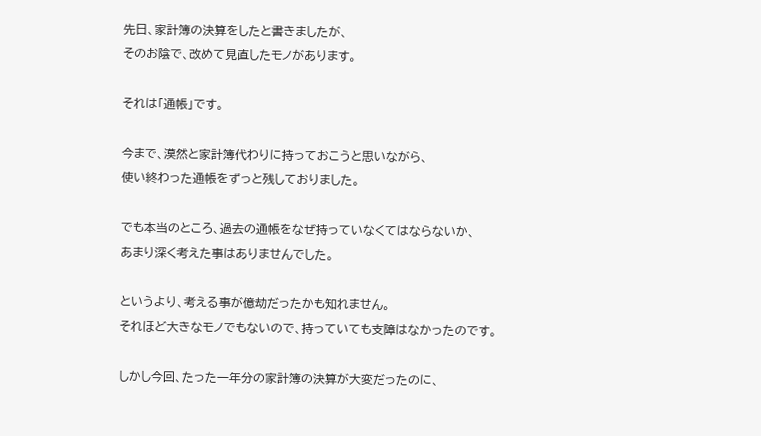先日、家計簿の決算をしたと書きましたが、
そのお陰で、改めて見直したモノがあります。

それは「通帳」です。

今まで、漠然と家計簿代わりに持っておこうと思いながら、
使い終わった通帳をずっと残しておりました。

でも本当のところ、過去の通帳をなぜ持っていなくてはならないか、
あまり深く考えた事はありませんでした。

というより、考える事が億劫だったかも知れません。
それほど大きなモノでもないので、持っていても支障はなかったのです。

しかし今回、たった一年分の家計簿の決算が大変だったのに、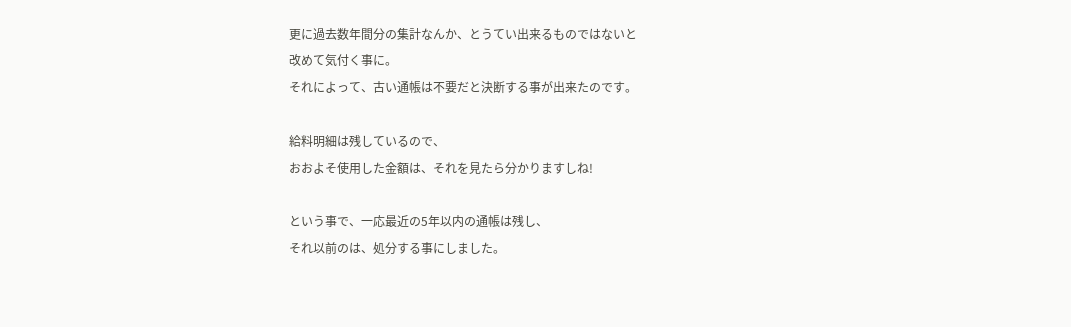更に過去数年間分の集計なんか、とうてい出来るものではないと
改めて気付く事に。
それによって、古い通帳は不要だと決断する事が出来たのです。

給料明細は残しているので、
おおよそ使用した金額は、それを見たら分かりますしね!

という事で、一応最近の5年以内の通帳は残し、
それ以前のは、処分する事にしました。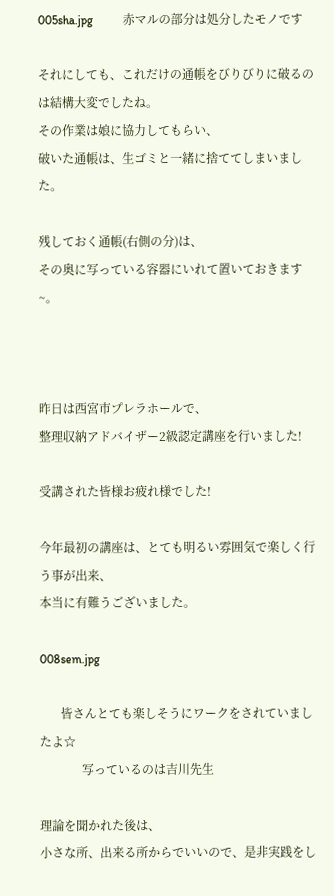005sha.jpg          赤マルの部分は処分したモノです

それにしても、これだけの通帳をびりびりに破るのは結構大変でしたね。
その作業は娘に協力してもらい、
破いた通帳は、生ゴミと一緒に捨ててしまいました。

残しておく通帳(右側の分)は、
その奥に写っている容器にいれて置いておきます~。



昨日は西宮市プレラホールで、
整理収納アドバイザー2級認定講座を行いました!

受講された皆様お疲れ様でした!

今年最初の講座は、とても明るい雰囲気で楽しく行う事が出来、
本当に有難うございました。

008sem.jpg

       皆さんとても楽しそうにワークをされていましたよ☆
              写っているのは吉川先生

理論を聞かれた後は、
小さな所、出来る所からでいいので、是非実践をし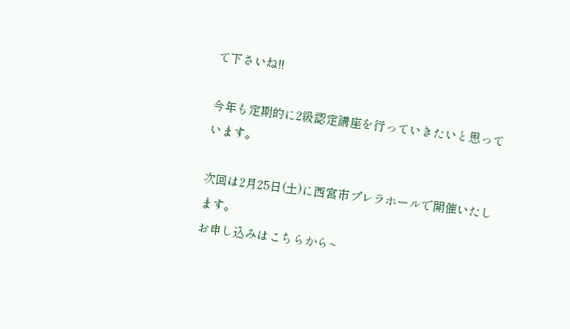て下さいね!!

今年も定期的に2級認定講座を行っていきたいと思っています。

次回は2月25日(土)に西宮市プレラホールで開催いたします。
お申し込みはこちらから~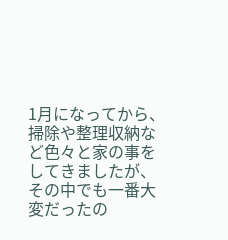1月になってから、掃除や整理収納など色々と家の事をしてきましたが、
その中でも一番大変だったの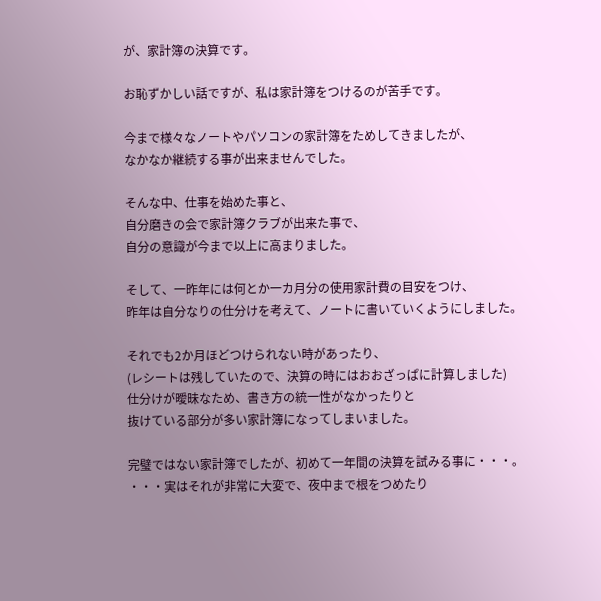が、家計簿の決算です。

お恥ずかしい話ですが、私は家計簿をつけるのが苦手です。

今まで様々なノートやパソコンの家計簿をためしてきましたが、
なかなか継続する事が出来ませんでした。

そんな中、仕事を始めた事と、
自分磨きの会で家計簿クラブが出来た事で、
自分の意識が今まで以上に高まりました。

そして、一昨年には何とか一カ月分の使用家計費の目安をつけ、
昨年は自分なりの仕分けを考えて、ノートに書いていくようにしました。

それでも2か月ほどつけられない時があったり、
(レシートは残していたので、決算の時にはおおざっぱに計算しました)
仕分けが曖昧なため、書き方の統一性がなかったりと
抜けている部分が多い家計簿になってしまいました。

完璧ではない家計簿でしたが、初めて一年間の決算を試みる事に・・・。
・・・実はそれが非常に大変で、夜中まで根をつめたり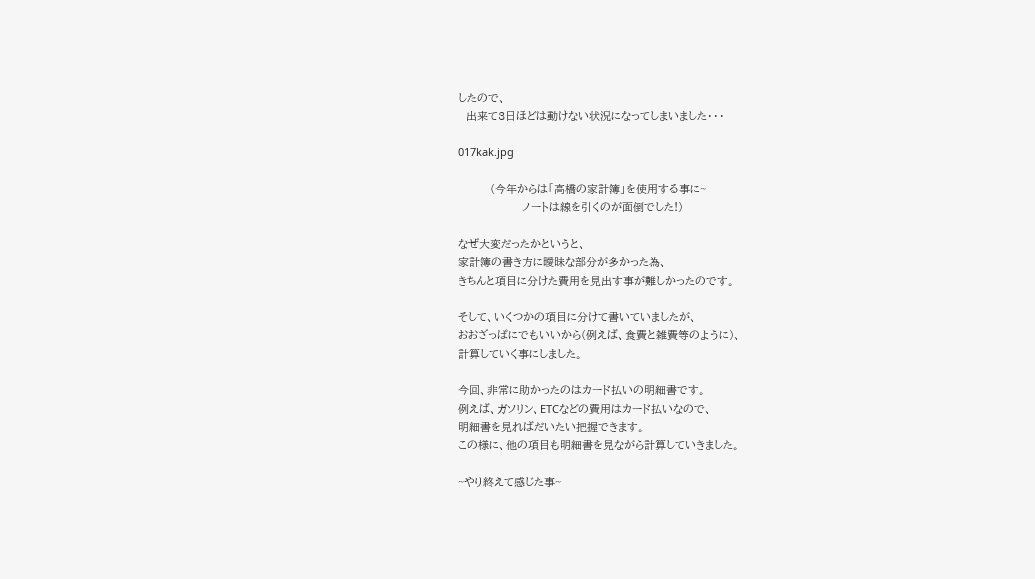したので、
  出来て3日ほどは動けない状況になってしまいました・・・

017kak.jpg

        (今年からは「高橋の家計簿」を使用する事に~
                ノートは線を引くのが面倒でした!)

なぜ大変だったかというと、
家計簿の書き方に曖昧な部分が多かった為、
きちんと項目に分けた費用を見出す事が難しかったのです。

そして、いくつかの項目に分けて書いていましたが、
おおざっぱにでもいいから(例えば、食費と雑費等のように)、
計算していく事にしました。

今回、非常に助かったのはカード払いの明細書です。
例えば、ガソリン、ETCなどの費用はカード払いなので、
明細書を見ればだいたい把握できます。
この様に、他の項目も明細書を見ながら計算していきました。

~やり終えて感じた事~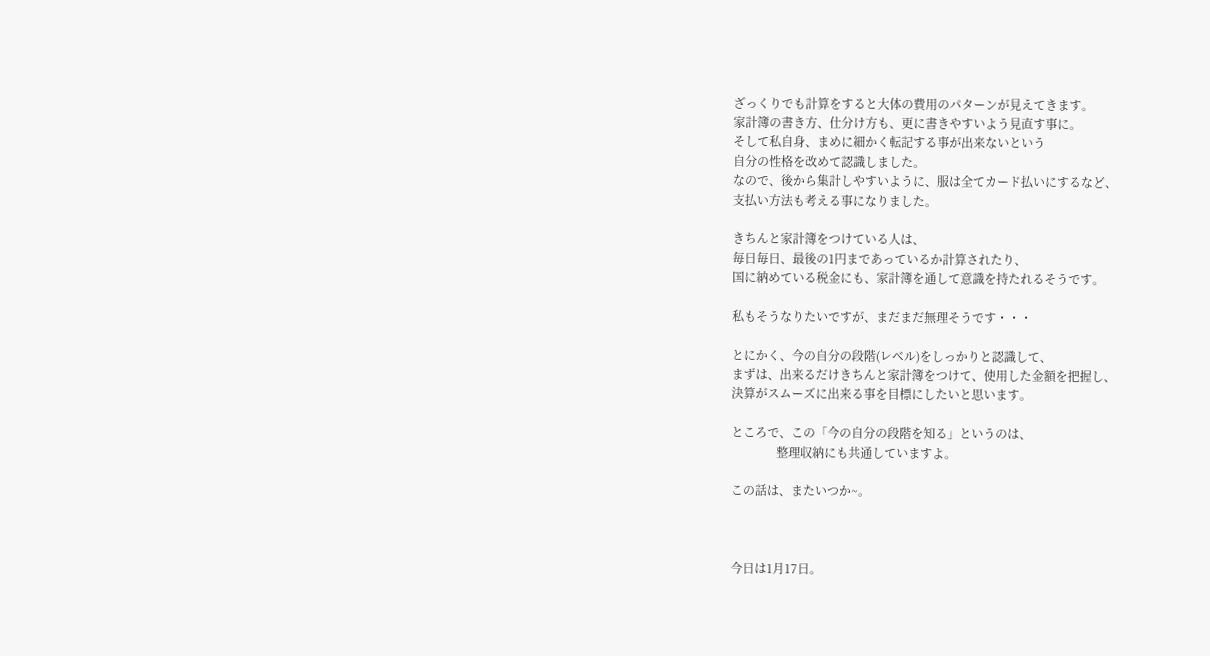ざっくりでも計算をすると大体の費用のパターンが見えてきます。
家計簿の書き方、仕分け方も、更に書きやすいよう見直す事に。
そして私自身、まめに細かく転記する事が出来ないという
自分の性格を改めて認識しました。
なので、後から集計しやすいように、服は全てカード払いにするなど、
支払い方法も考える事になりました。

きちんと家計簿をつけている人は、
毎日毎日、最後の1円まであっているか計算されたり、
国に納めている税金にも、家計簿を通して意識を持たれるそうです。

私もそうなりたいですが、まだまだ無理そうです・・・

とにかく、今の自分の段階(レベル)をしっかりと認識して、
まずは、出来るだけきちんと家計簿をつけて、使用した金額を把握し、
決算がスムーズに出来る事を目標にしたいと思います。

ところで、この「今の自分の段階を知る」というのは、
               整理収納にも共通していますよ。

この話は、またいつか~。



今日は1月17日。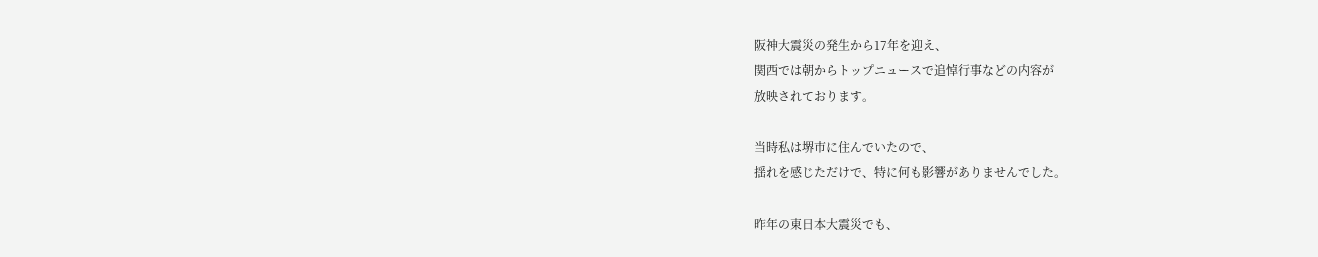阪神大震災の発生から17年を迎え、
関西では朝からトップニュースで追悼行事などの内容が
放映されております。

当時私は堺市に住んでいたので、
揺れを感じただけで、特に何も影響がありませんでした。

昨年の東日本大震災でも、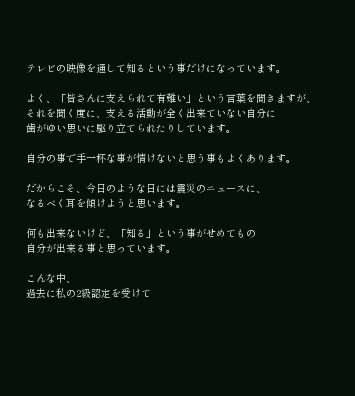テレビの映像を通して知るという事だけになっています。

よく、「皆さんに支えられて有難い」という言葉を聞きますが、
それを聞く度に、支える活動が全く出来ていない自分に
歯がゆい思いに駆り立てられたりしています。

自分の事で手一杯な事が情けないと思う事もよくあります。

だからこそ、今日のような日には震災のニュースに、
なるべく耳を傾けようと思います。

何も出来ないけど、「知る」という事がせめてもの
自分が出来る事と思っています。

こんな中、
過去に私の2級認定を受けて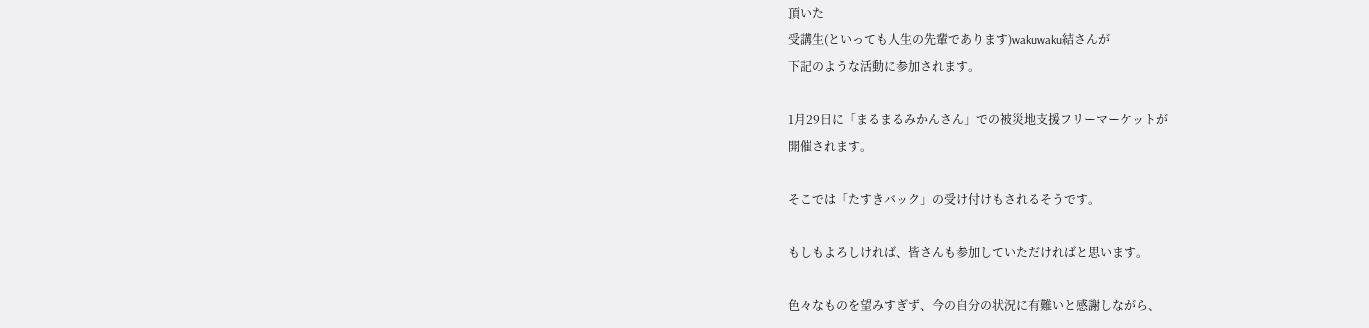頂いた
受講生(といっても人生の先輩であります)wakuwaku結さんが
下記のような活動に参加されます。

1月29日に「まるまるみかんさん」での被災地支援フリーマーケットが
開催されます。

そこでは「たすきバック」の受け付けもされるそうです。

もしもよろしければ、皆さんも参加していただければと思います。

色々なものを望みすぎず、今の自分の状況に有難いと感謝しながら、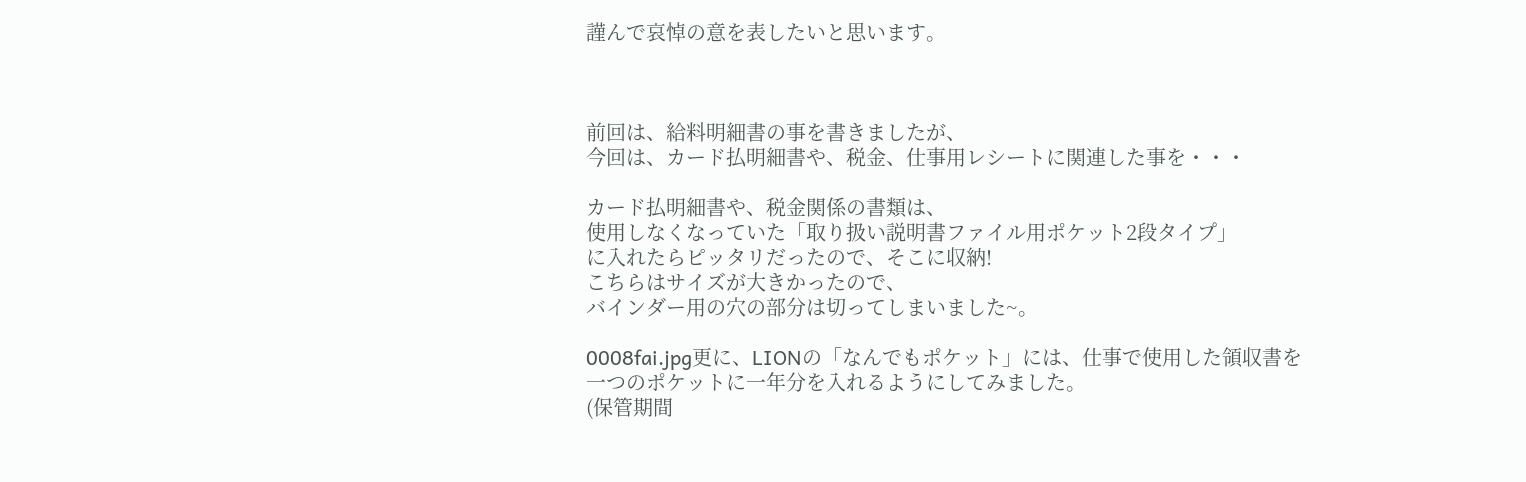謹んで哀悼の意を表したいと思います。



前回は、給料明細書の事を書きましたが、
今回は、カード払明細書や、税金、仕事用レシートに関連した事を・・・

カード払明細書や、税金関係の書類は、
使用しなくなっていた「取り扱い説明書ファイル用ポケット2段タイプ」
に入れたらピッタリだったので、そこに収納!
こちらはサイズが大きかったので、
バインダー用の穴の部分は切ってしまいました~。

0008fai.jpg更に、LIONの「なんでもポケット」には、仕事で使用した領収書を
一つのポケットに一年分を入れるようにしてみました。
(保管期間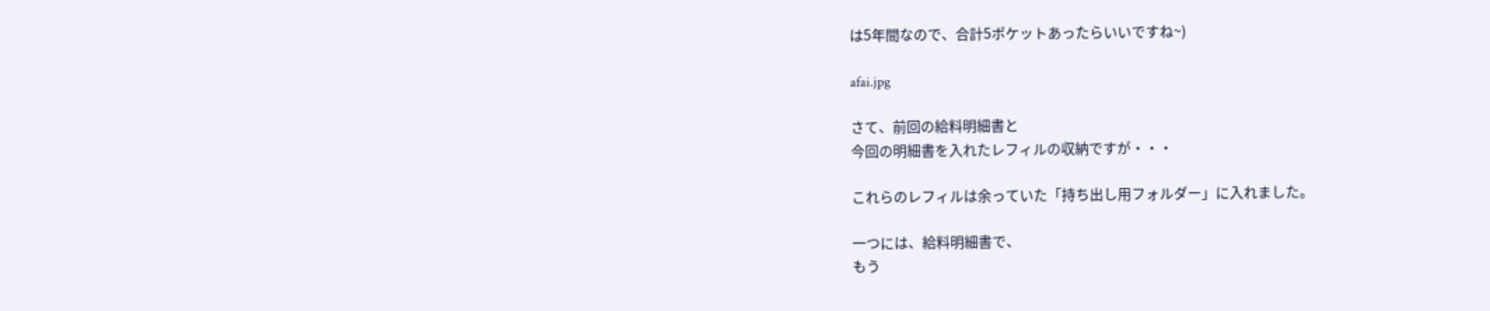は5年間なので、合計5ポケットあったらいいですね~)

afai.jpg

さて、前回の給料明細書と
今回の明細書を入れたレフィルの収納ですが・・・

これらのレフィルは余っていた「持ち出し用フォルダー」に入れました。

一つには、給料明細書で、
もう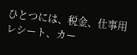ひとつには、税金、仕事用レシート、カー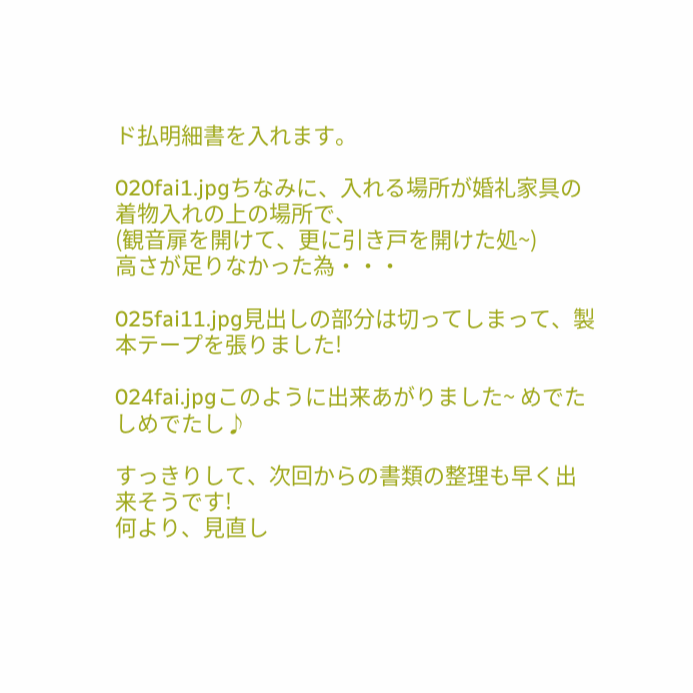ド払明細書を入れます。

020fai1.jpgちなみに、入れる場所が婚礼家具の着物入れの上の場所で、
(観音扉を開けて、更に引き戸を開けた処~)
高さが足りなかった為・・・

025fai11.jpg見出しの部分は切ってしまって、製本テープを張りました!

024fai.jpgこのように出来あがりました~ めでたしめでたし♪

すっきりして、次回からの書類の整理も早く出来そうです!
何より、見直し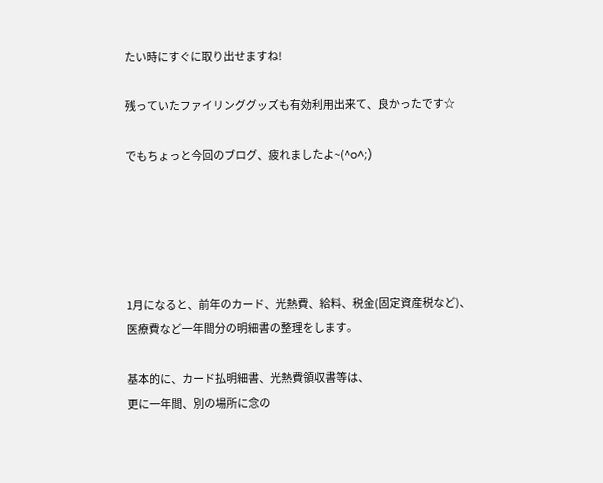たい時にすぐに取り出せますね!

残っていたファイリンググッズも有効利用出来て、良かったです☆

でもちょっと今回のブログ、疲れましたよ~(^o^;)





1月になると、前年のカード、光熱費、給料、税金(固定資産税など)、
医療費など一年間分の明細書の整理をします。

基本的に、カード払明細書、光熱費領収書等は、
更に一年間、別の場所に念の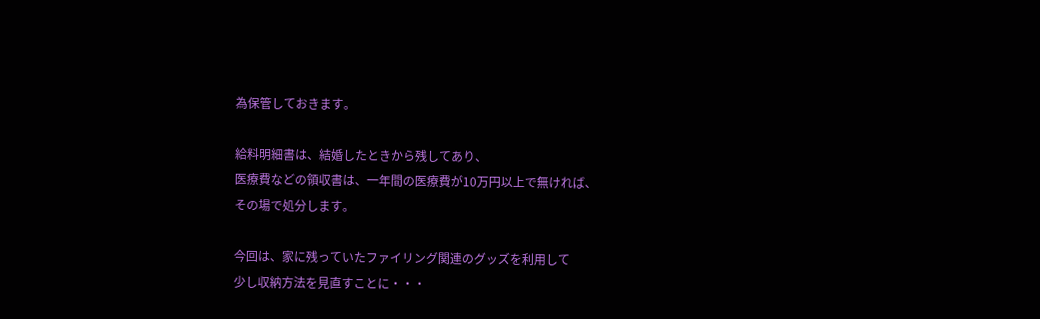為保管しておきます。

給料明細書は、結婚したときから残してあり、
医療費などの領収書は、一年間の医療費が10万円以上で無ければ、
その場で処分します。

今回は、家に残っていたファイリング関連のグッズを利用して
少し収納方法を見直すことに・・・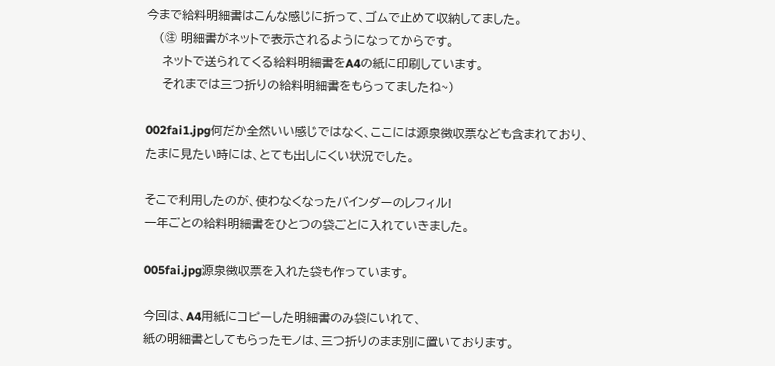今まで給料明細書はこんな感じに折って、ゴムで止めて収納してました。
   (㊟ 明細書がネットで表示されるようになってからです。
    ネットで送られてくる給料明細書をA4の紙に印刷しています。
    それまでは三つ折りの給料明細書をもらってましたね~)

002fai1.jpg何だか全然いい感じではなく、ここには源泉徴収票なども含まれており、
たまに見たい時には、とても出しにくい状況でした。

そこで利用したのが、使わなくなったバインダーのレフィル!
一年ごとの給料明細書をひとつの袋ごとに入れていきました。

005fai.jpg源泉徴収票を入れた袋も作っています。

今回は、A4用紙にコピーした明細書のみ袋にいれて、
紙の明細書としてもらったモノは、三つ折りのまま別に置いております。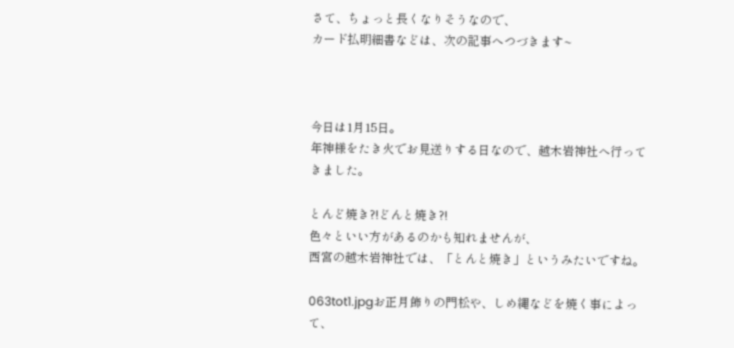さて、ちょっと長くなりそうなので、
カード払明細書などは、次の記事へつづきます~



今日は1月15日。
年神様をたき火でお見送りする日なので、越木岩神社へ行ってきました。

とんど焼き?!どんと焼き?!
色々といい方があるのかも知れませんが、
西宮の越木岩神社では、「とんと焼き」というみたいですね。

063tot1.jpgお正月飾りの門松や、しめ縄などを焼く事によって、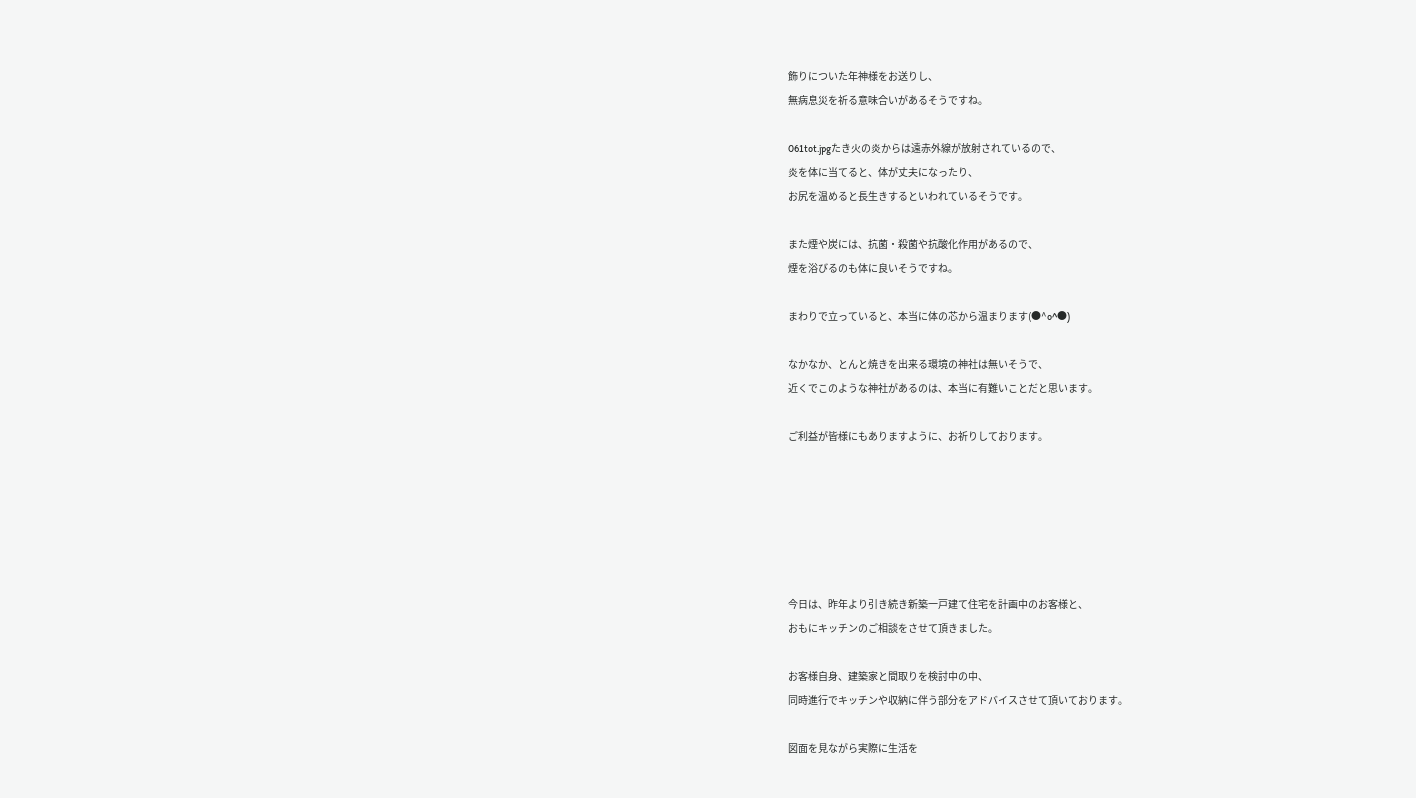飾りについた年神様をお送りし、
無病息災を祈る意味合いがあるそうですね。

061tot.jpgたき火の炎からは遠赤外線が放射されているので、
炎を体に当てると、体が丈夫になったり、
お尻を温めると長生きするといわれているそうです。

また煙や炭には、抗菌・殺菌や抗酸化作用があるので、
煙を浴びるのも体に良いそうですね。

まわりで立っていると、本当に体の芯から温まります(●^o^●)

なかなか、とんと焼きを出来る環境の神社は無いそうで、
近くでこのような神社があるのは、本当に有難いことだと思います。

ご利益が皆様にもありますように、お祈りしております。






今日は、昨年より引き続き新築一戸建て住宅を計画中のお客様と、
おもにキッチンのご相談をさせて頂きました。

お客様自身、建築家と間取りを検討中の中、
同時進行でキッチンや収納に伴う部分をアドバイスさせて頂いております。

図面を見ながら実際に生活を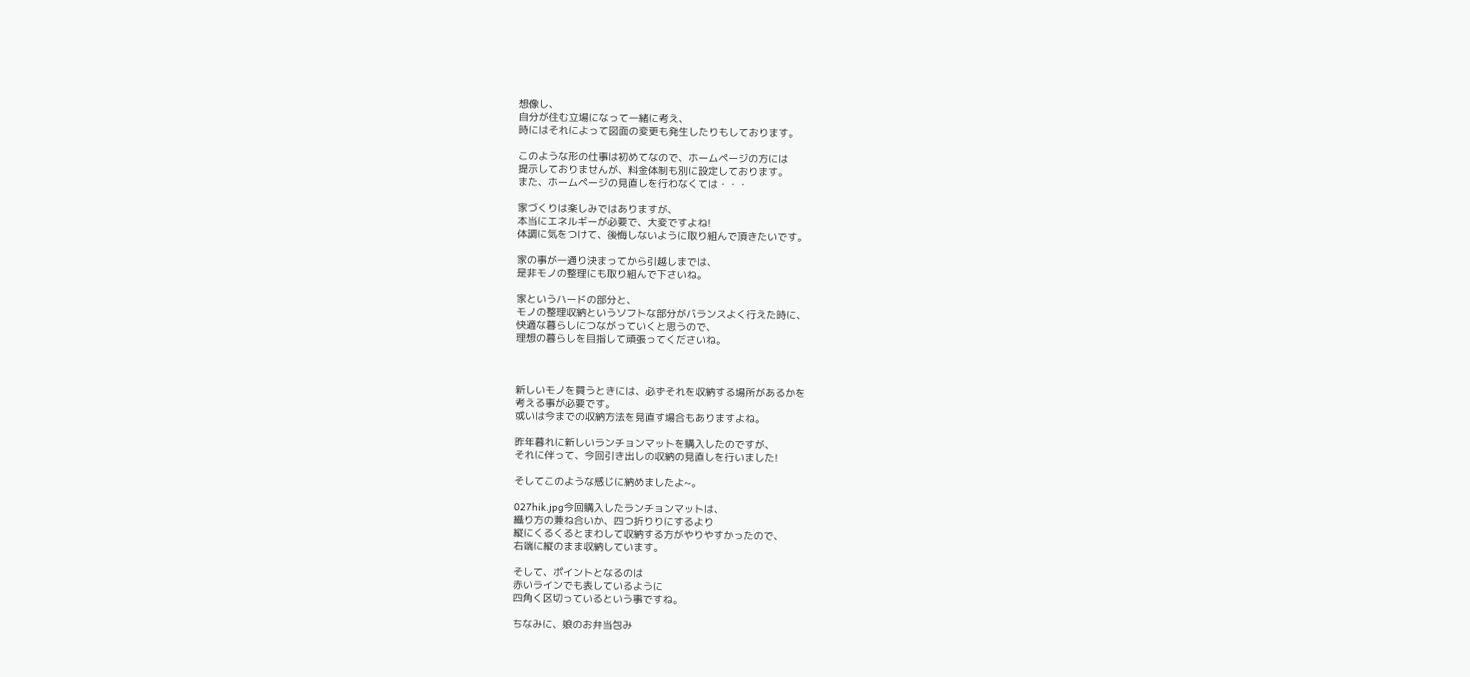想像し、
自分が住む立場になって一緒に考え、
時にはそれによって図面の変更も発生したりもしております。

このような形の仕事は初めてなので、ホームページの方には
提示しておりませんが、料金体制も別に設定しております。
また、ホームページの見直しを行わなくては・・・

家づくりは楽しみではありますが、
本当にエネルギーが必要で、大変ですよね!
体調に気をつけて、後悔しないように取り組んで頂きたいです。

家の事が一通り決まってから引越しまでは、
是非モノの整理にも取り組んで下さいね。

家というハードの部分と、
モノの整理収納というソフトな部分がバランスよく行えた時に、
快適な暮らしにつながっていくと思うので、
理想の暮らしを目指して頑張ってくださいね。



新しいモノを買うときには、必ずそれを収納する場所があるかを
考える事が必要です。
或いは今までの収納方法を見直す場合もありますよね。

昨年暮れに新しいランチョンマットを購入したのですが、
それに伴って、今回引き出しの収納の見直しを行いました!

そしてこのような感じに納めましたよ~。

027hik.jpg今回購入したランチョンマットは、
織り方の兼ね合いか、四つ折りりにするより
縦にくるくるとまわして収納する方がやりやすかったので、
右端に縦のまま収納しています。

そして、ポイントとなるのは
赤いラインでも表しているように
四角く区切っているという事ですね。

ちなみに、娘のお弁当包み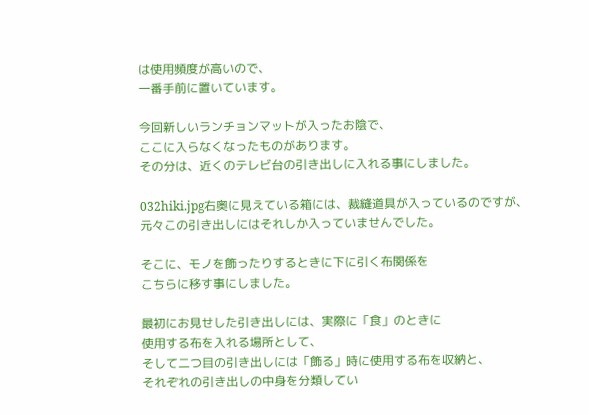は使用頻度が高いので、
一番手前に置いています。

今回新しいランチョンマットが入ったお陰で、
ここに入らなくなったものがあります。
その分は、近くのテレビ台の引き出しに入れる事にしました。

032hiki.jpg右奥に見えている箱には、裁縫道具が入っているのですが、
元々この引き出しにはそれしか入っていませんでした。

そこに、モノを飾ったりするときに下に引く布関係を
こちらに移す事にしました。

最初にお見せした引き出しには、実際に「食」のときに
使用する布を入れる場所として、
そして二つ目の引き出しには「飾る」時に使用する布を収納と、
それぞれの引き出しの中身を分類してい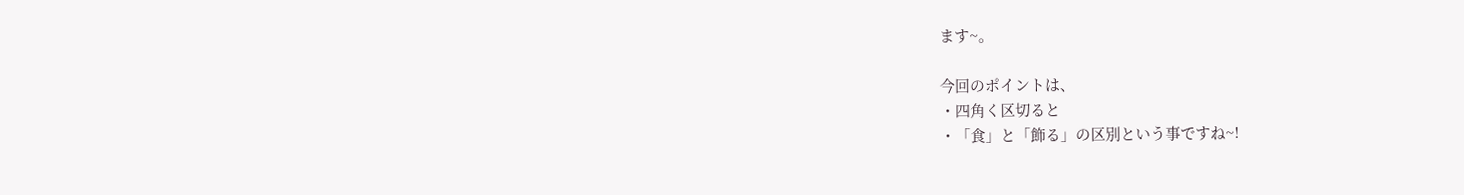ます~。

今回のポイントは、
・四角く区切ると
・「食」と「飾る」の区別という事ですね~!